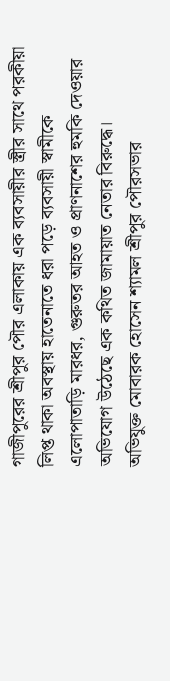গাজীপুরের শ্রীপুর পৌর এলাকায় এক ব্যবসায়ীর স্ত্রীর সাথে পরকীয়া লিপ্ত থাকা অবস্থায় হাতেনাতে ধরা পড়ে ব্যবসায়ী স্বামীকে এলোপাতাড়ি মারধর, গুরুতর আহত ও প্রাণনাশের হুমকি দেওয়ার অভিযোগ উঠেছে এক কথিত জামায়াত নেতার বিরুদ্ধে।
অভিযুক্ত মোবারক হোসেন শ্যামল শ্রীপুর পৌরসভার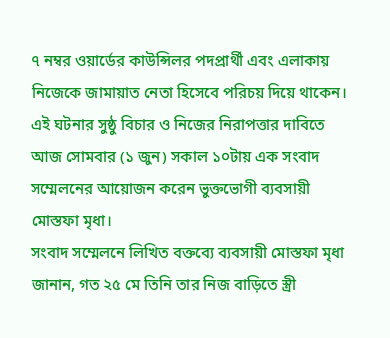৭ নম্বর ওয়ার্ডের কাউন্সিলর পদপ্রার্থী এবং এলাকায় নিজেকে জামায়াত নেতা হিসেবে পরিচয় দিয়ে থাকেন।
এই ঘটনার সুষ্ঠু বিচার ও নিজের নিরাপত্তার দাবিতে আজ সোমবার (১ জুন) সকাল ১০টায় এক সংবাদ সম্মেলনের আয়োজন করেন ভুক্তভোগী ব্যবসায়ী মোস্তফা মৃধা।
সংবাদ সম্মেলনে লিখিত বক্তব্যে ব্যবসায়ী মোস্তফা মৃধা জানান, গত ২৫ মে তিনি তার নিজ বাড়িতে স্ত্রী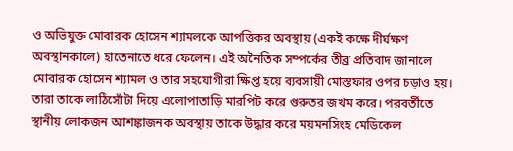ও অভিযুক্ত মোবারক হোসেন শ্যামলকে আপত্তিকর অবস্থায় (একই কক্ষে দীর্ঘক্ষণ অবস্থানকালে) হাতেনাতে ধরে ফেলেন। এই অনৈতিক সম্পর্কের তীব্র প্রতিবাদ জানালে মোবারক হোসেন শ্যামল ও তার সহযোগীরা ক্ষিপ্ত হয়ে ব্যবসায়ী মোস্তফার ওপর চড়াও হয়। তারা তাকে লাঠিসোঁটা দিয়ে এলোপাতাড়ি মারপিট করে গুরুতর জখম করে। পরবর্তীতে স্থানীয় লোকজন আশঙ্কাজনক অবস্থায় তাকে উদ্ধার করে ময়মনসিংহ মেডিকেল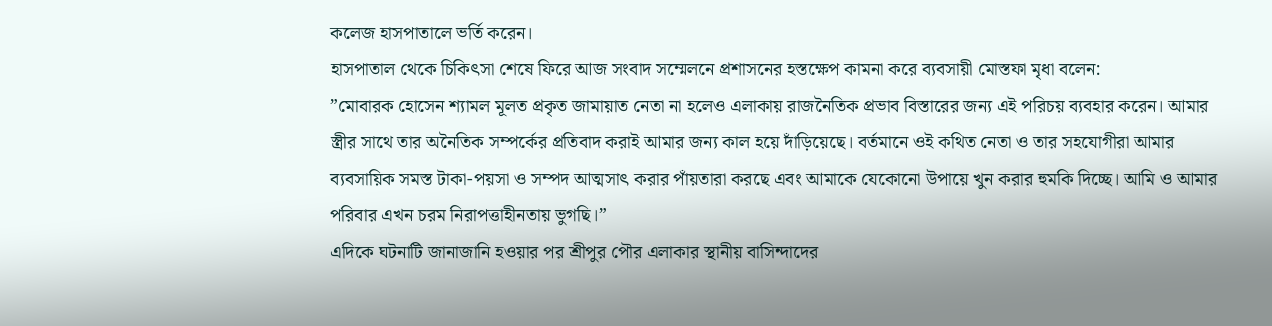কলেজ হাসপাতালে ভর্তি করেন।
হাসপাতাল থেকে চিকিৎসা শেষে ফিরে আজ সংবাদ সম্মেলনে প্রশাসনের হস্তক্ষেপ কামনা করে ব্যবসায়ী মোস্তফা মৃধা বলেন:
”মোবারক হোসেন শ্যামল মূলত প্রকৃত জামায়াত নেতা না হলেও এলাকায় রাজনৈতিক প্রভাব বিস্তারের জন্য এই পরিচয় ব্যবহার করেন। আমার স্ত্রীর সাথে তার অনৈতিক সম্পর্কের প্রতিবাদ করাই আমার জন্য কাল হয়ে দাঁড়িয়েছে। বর্তমানে ওই কথিত নেতা ও তার সহযোগীরা আমার ব্যবসায়িক সমস্ত টাকা-পয়সা ও সম্পদ আত্মসাৎ করার পাঁয়তারা করছে এবং আমাকে যেকোনো উপায়ে খুন করার হুমকি দিচ্ছে। আমি ও আমার পরিবার এখন চরম নিরাপত্তাহীনতায় ভুগছি।”
এদিকে ঘটনাটি জানাজানি হওয়ার পর শ্রীপুর পৌর এলাকার স্থানীয় বাসিন্দাদের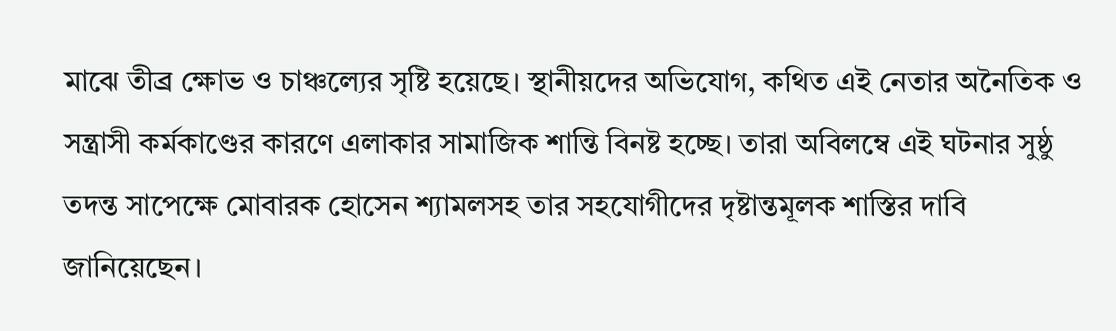মাঝে তীব্র ক্ষোভ ও চাঞ্চল্যের সৃষ্টি হয়েছে। স্থানীয়দের অভিযোগ, কথিত এই নেতার অনৈতিক ও সন্ত্রাসী কর্মকাণ্ডের কারণে এলাকার সামাজিক শান্তি বিনষ্ট হচ্ছে। তারা অবিলম্বে এই ঘটনার সুষ্ঠু তদন্ত সাপেক্ষে মোবারক হোসেন শ্যামলসহ তার সহযোগীদের দৃষ্টান্তমূলক শাস্তির দাবি জানিয়েছেন।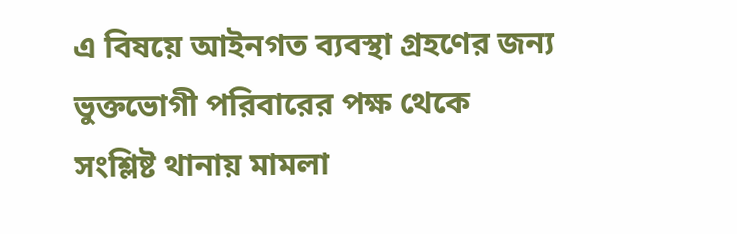এ বিষয়ে আইনগত ব্যবস্থা গ্রহণের জন্য ভুক্তভোগী পরিবারের পক্ষ থেকে সংশ্লিষ্ট থানায় মামলা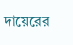দায়েরের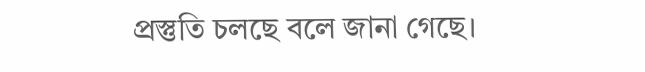প্রস্তুতি চলছে বলে জানা গেছে।